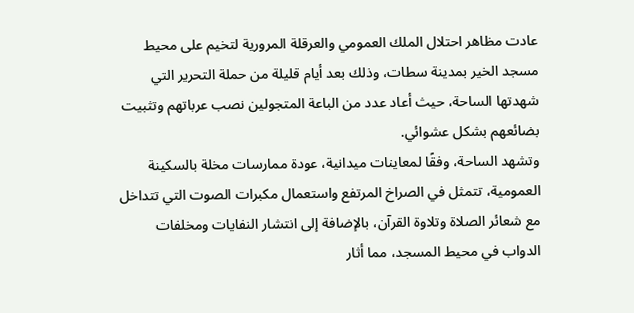عادت مظاهر احتلال الملك العمومي والعرقلة المرورية لتخيم على محيط مسجد الخير بمدينة سطات، وذلك بعد أيام قليلة من حملة التحرير التي شهدتها الساحة، حيث أعاد عدد من الباعة المتجولين نصب عرباتهم وتثبيت بضائعهم بشكل عشوائي.
وتشهد الساحة، وفقًا لمعاينات ميدانية، عودة ممارسات مخلة بالسكينة العمومية، تتمثل في الصراخ المرتفع واستعمال مكبرات الصوت التي تتداخل مع شعائر الصلاة وتلاوة القرآن، بالإضافة إلى انتشار النفايات ومخلفات الدواب في محيط المسجد، مما أثار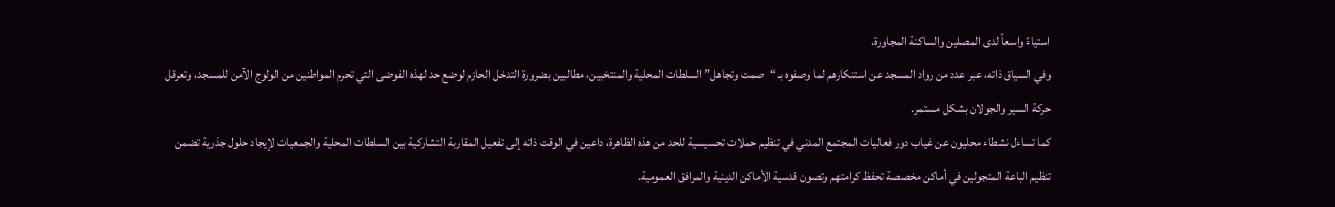استياءً واسعاً لدى المصلين والساكنة المجاورة.
وفي السياق ذاته، عبر عدد من رواد المسجد عن استنكارهم لما وصفوه بـ “صمت وتجاهل” السلطات المحلية والمنتخبين، مطالبين بضرورة التدخل الحازم لوضع حد لهذه الفوضى التي تحرم المواطنين من الولوج الآمن للمسجد، وتعرقل حركة السير والجولان بشكل مستمر.
كما تساءل نشطاء محليون عن غياب دور فعاليات المجتمع المدني في تنظيم حملات تحسيسية للحد من هذه الظاهرة، داعين في الوقت ذاته إلى تفعيل المقاربة التشاركية بين السلطات المحلية والجمعيات لإيجاد حلول جذرية تضمن تنظيم الباعة المتجولين في أماكن مخصصة تحفظ كرامتهم وتصون قدسية الأماكن الدينية والمرافق العمومية.